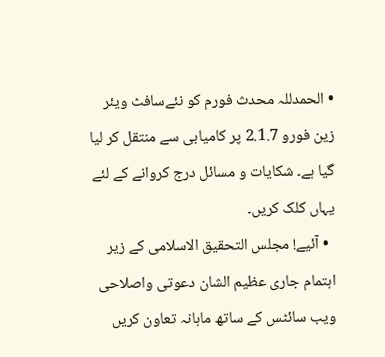• الحمدللہ محدث فورم کو نئےسافٹ ویئر زین فورو 2.1.7 پر کامیابی سے منتقل کر لیا گیا ہے۔ شکایات و مسائل درج کروانے کے لئے یہاں کلک کریں۔
  • آئیے! مجلس التحقیق الاسلامی کے زیر اہتمام جاری عظیم الشان دعوتی واصلاحی ویب سائٹس کے ساتھ ماہانہ تعاون کریں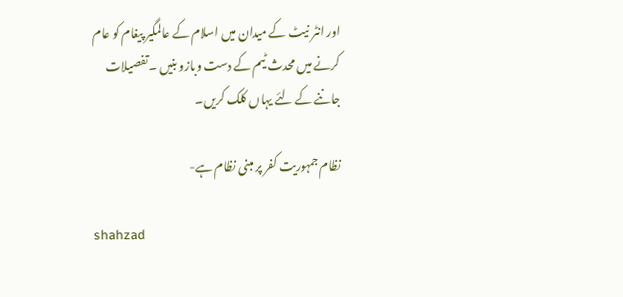اور انٹر نیٹ کے میدان میں اسلام کے عالمگیر پیغام کو عام کرنے میں محدث ٹیم کے دست وبازو بنیں ۔تفصیلات جاننے کے لئے یہاں کلک کریں۔

نظام جمہوریت کفر پر مبنی نظام ہے-

shahzad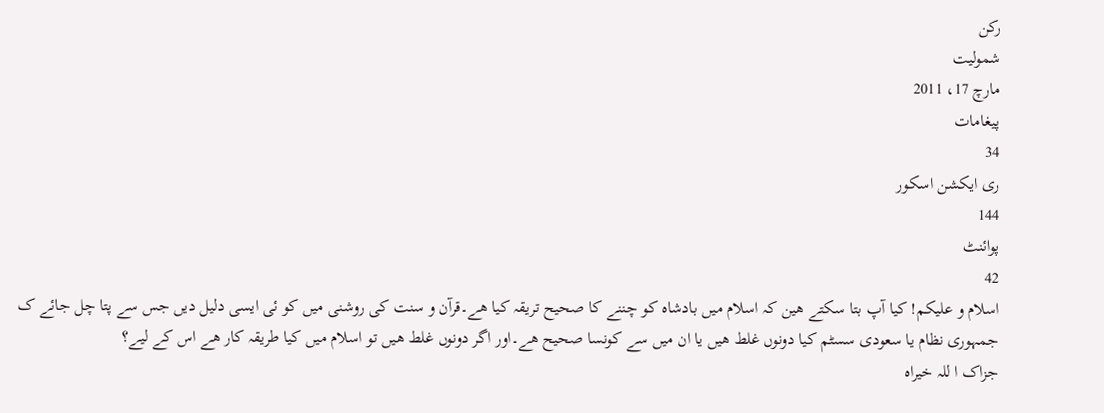رکن
شمولیت
مارچ 17، 2011
پیغامات
34
ری ایکشن اسکور
144
پوائنٹ
42
اسلام و علیکم! کیا آپ بتا سکتے ھین کہ اسلام میں بادشاہ کو چننے کا صحیح تریقہ کیا ھے۔قرآن و سنت کی روشنی میں کو ئی ایسی دلیل دیں جس سے پتا چل جائے ک جمہوری نظام یا سعودی سسٹم کیا دونوں غلط ھیں یا ان میں سے کونسا صحیح ھے۔اور اگر دونوں غلط ھیں تو اسلام میں کیا طریقہ کار ھے اس کے لیے؟
جزاک ا للہ خیراہ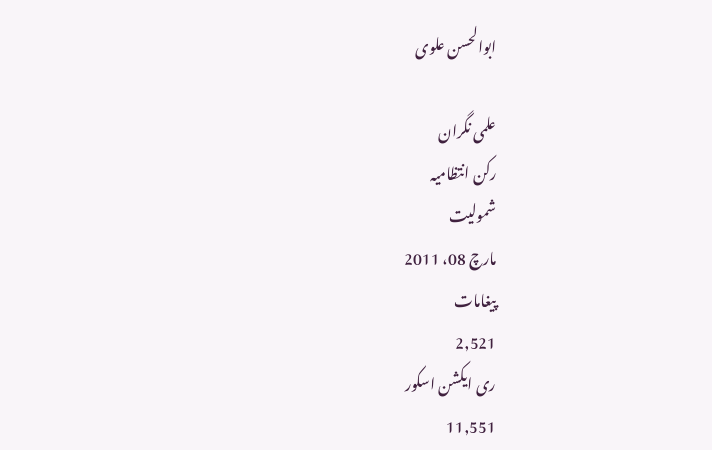ابوالحسن علوی

علمی نگران
رکن انتظامیہ
شمولیت
مارچ 08، 2011
پیغامات
2,521
ری ایکشن اسکور
11,551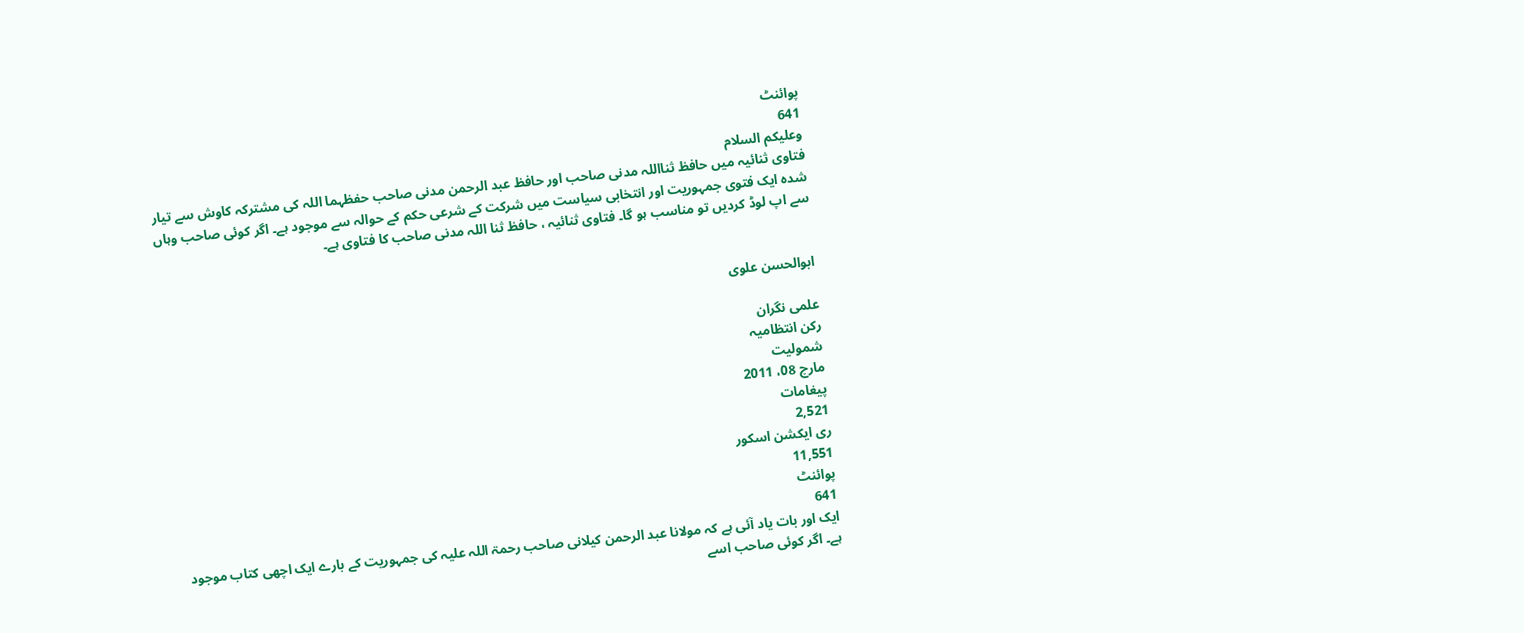پوائنٹ
641
وعلیکم السلام
فتاوی ثنائیہ میں حافظ ثنااللہ مدنی صاحب اور حافظ عبد الرحمن مدنی صاحب حفظہما اللہ کی مشترکہ کاوش سے تیار شدہ ایک فتوی جمہوریت اور انتخابی سیاست میں شرکت کے شرعی حکم کے حوالہ سے موجود ہے۔ اگر کوئی صاحب وہاں سے اپ لوڈ کردیں تو مناسب ہو گا۔ فتاوی ثنائیہ ، حافظ ثنا اللہ مدنی صاحب کا فتاوی ہے۔


ابوالحسن علوی

علمی نگران
رکن انتظامیہ
شمولیت
مارچ 08، 2011
پیغامات
2,521
ری ایکشن اسکور
11,551
پوائنٹ
641
ایک اور بات یاد آئی ہے کہ مولانا عبد الرحمن کیلانی صاحب رحمۃ اللہ علیہ کی جمہوریت کے بارے ایک اچھی کتاب موجود ہے۔ اگر کوئی صاحب اسے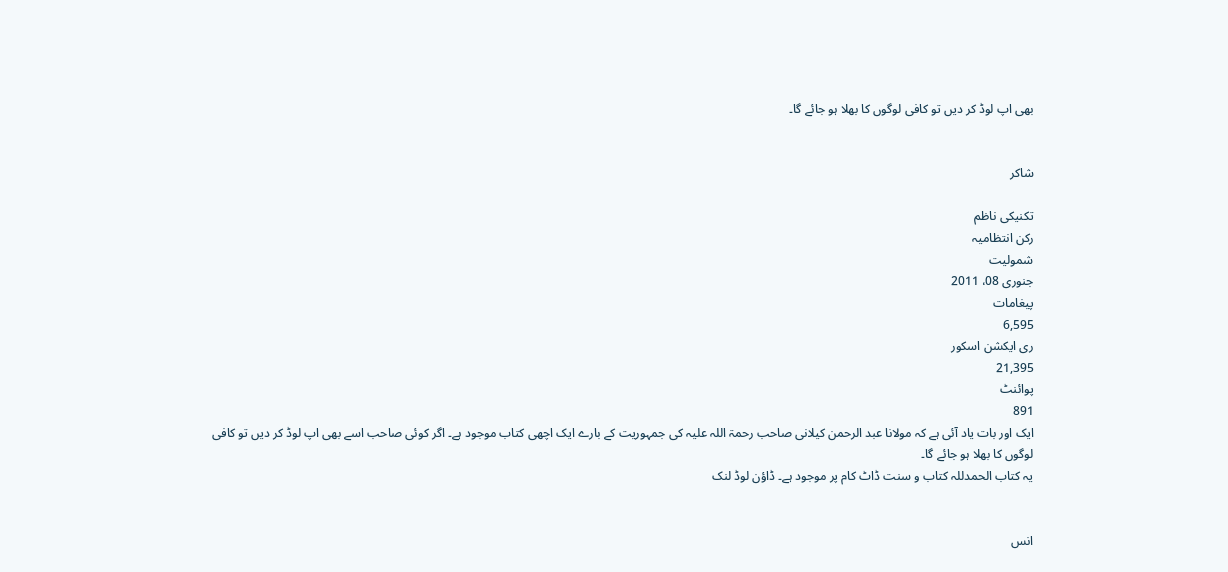بھی اپ لوڈ کر دیں تو کافی لوگوں کا بھلا ہو جائے گا۔


شاکر

تکنیکی ناظم
رکن انتظامیہ
شمولیت
جنوری 08، 2011
پیغامات
6,595
ری ایکشن اسکور
21,395
پوائنٹ
891
ایک اور بات یاد آئی ہے کہ مولانا عبد الرحمن کیلانی صاحب رحمۃ اللہ علیہ کی جمہوریت کے بارے ایک اچھی کتاب موجود ہے۔ اگر کوئی صاحب اسے بھی اپ لوڈ کر دیں تو کافی لوگوں کا بھلا ہو جائے گا۔
یہ کتاب الحمدللہ کتاب و سنت ڈاٹ کام پر موجود ہے۔ ڈاؤن لوڈ لنک


انس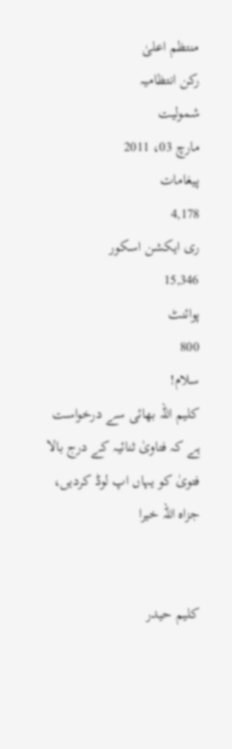منتظم اعلیٰ
رکن انتظامیہ
شمولیت
مارچ 03، 2011
پیغامات
4,178
ری ایکشن اسکور
15,346
پوائنٹ
800
سلام!
کلیم اللہ بھائی سے درخواست ہے کہ فتاویٰ ثنائیہ کے درج بالا فتویٰ کو یہاں اپ لوڈ کردیں، جزاہ اللہ خیرا


کلیم حیدر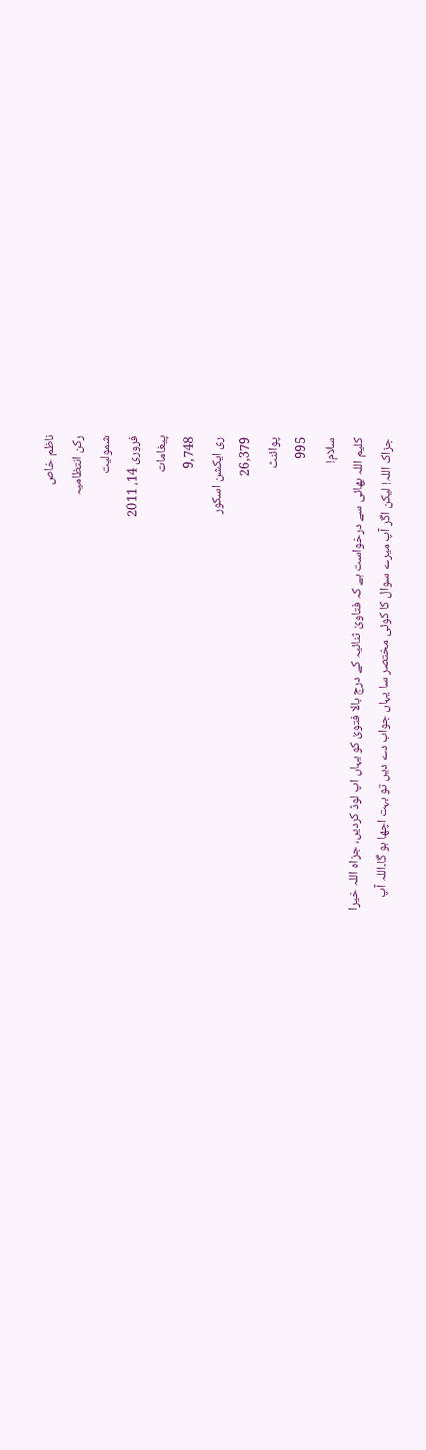ناظم خاص
رکن انتظامیہ
شمولیت
فروری 14، 2011
پیغامات
9,748
ری ایکشن اسکور
26,379
پوائنٹ
995
سلام!
کلیم اللہ بھائی سے درخواست ہے کہ فتاویٰ ثنائیہ کے درج بالا فتویٰ کو یہاں اپ لوڈ کردیں، جزاہ اللہ خیرا
جزاک اللہ! لیکن اگر آپ میرے سوال کا کوئی مختصر سا یہاں جواب دے دیں تو بہت اچھا ہو گا۔اللہ آپ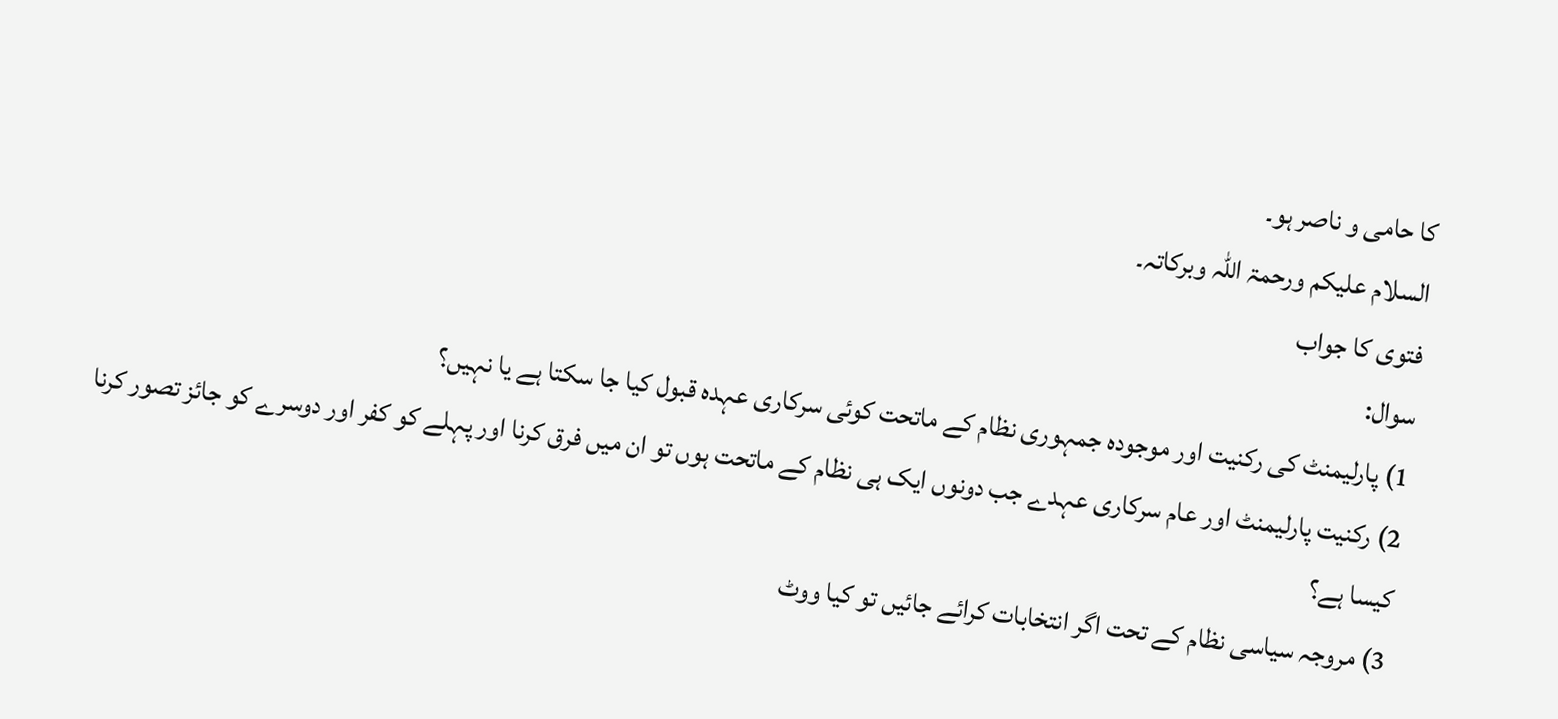کا حامی و ناصر ہو۔
السلام علیکم ورحمۃ اللہ وبرکاتہ۔
فتوی کا جواب
سوال:
1) پارلیمنٹ کی رکنیت اور موجودہ جمہوری نظام کے ماتحت کوئی سرکاری عہدہ قبول کیا جا سکتا ہے یا نہیں؟
2) رکنیت پارلیمنٹ اور عام سرکاری عہدے جب دونوں ایک ہی نظام کے ماتحت ہوں تو ان میں فرق کرنا اور پہلے کو کفر اور دوسرے کو جائز تصور کرنا کیسا ہے؟
3) مروجہ سیاسی نظام کے تحت اگر انتخابات کرائے جائیں تو کیا ووٹ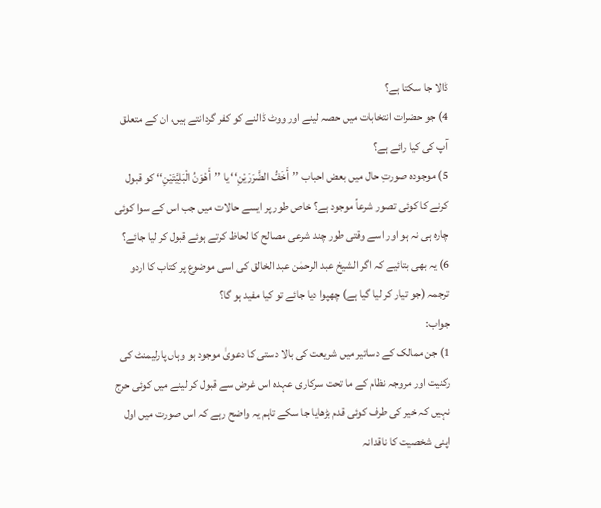ڈالا جا سکتا ہے؟
4) جو حضرات انتخابات میں حصہ لینے اور ووٹ ڈالنے کو کفر گردانتے ہیں، ان کے متعلق آپ کی کیا رائے ہے؟
5) موجودہ صورتِ حال میں بعض احباب ’’أَخَفُّ الضَّرَرَیْنِ‘‘ یا ’’أَھْوَنُ الْبَلِیَّتَیْنِ‘‘ کو قبول کرنے کا کوئی تصور شرعاً موجود ہے؟ خاص طور پر ایسے حالات میں جب اس کے سوا کوئی چارہ ہی نہ ہو اور اسے وقتی طور چند شرعی مصالح کا لحاظ کرتے ہوئے قبول کر لیا جائے؟
6) یہ بھی بتائیے کہ اگر الشیخ عبد الرحمٰن عبد الخالق کی اسی موضوع پر کتاب کا اردو ترجمہ (جو تیار کر لیا گیا ہے) چھپوا دیا جائے تو کیا مفید ہو گا؟
جواب:
1) جن ممالک کے دساتیر میں شریعت کی بالا دستی کا دعویٰ موجود ہو وہاں پارلیمنٹ کی رکنیت اور مروجہ نظام کے ما تحت سرکاری عہدہ اس غرض سے قبول کر لینے میں کوئی حرج نہیں کہ خیر کی طرف کوئی قدم بڑھایا جا سکے تاہم یہ واضح رہے کہ اس صورت میں اول اپنی شخصیت کا ناقدانہ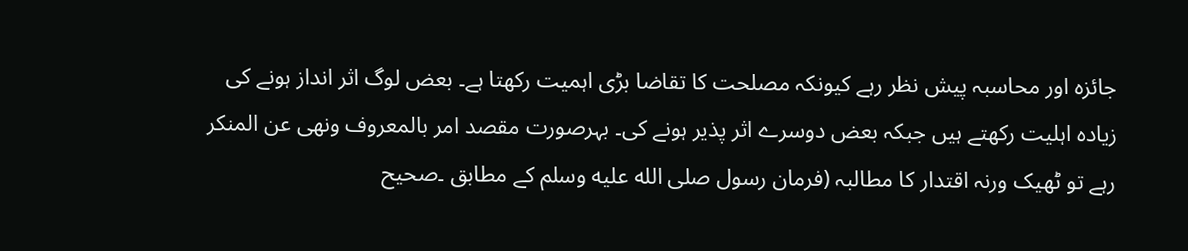جائزہ اور محاسبہ پیش نظر رہے کیونکہ مصلحت کا تقاضا بڑی اہمیت رکھتا ہے۔ بعض لوگ اثر انداز ہونے کی زیادہ اہلیت رکھتے ہیں جبکہ بعض دوسرے اثر پذیر ہونے کی۔ بہرصورت مقصد امر بالمعروف ونھی عن المنکر رہے تو ٹھیک ورنہ اقتدار کا مطالبہ (فرمان رسول صلى الله عليه وسلم کے مطابق ۔صحیح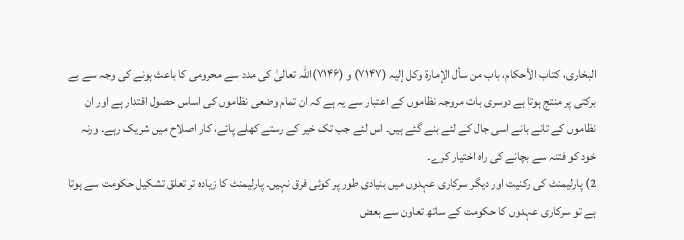البخاری، کتاب الأحکام، باب من سأل الإمارۃ وکل إلیہ (۷۱۴۷) و (۷۱۴۶)اللہ تعالیٰ کی مدد سے محرومی کا باعث ہونے کی وجہ سے بے برکتی پر منتج ہوتا ہے دوسری بات مروجہ نظاموں کے اعتبار سے یہ ہے کہ ان تمام وضعی نظاموں کی اساس حصول اقتدار ہے اور ان نظاموں کے تانے بانے اسی جال کے لئے بنے گئے ہیں۔ اس لئے جب تک خیر کے رستے کھلے پائے، کار اصلاح میں شریک رہے۔ ورنہ خود کو فتنہ سے بچانے کی راہ اختیار کرے۔
2) پارلیمنٹ کی رکنیت اور دیگر سرکاری عہدوں میں بنیادی طور پر کوئی فرق نہیں۔ پارلیمنٹ کا زیادہ تر تعلق تشکیل حکومت سے ہوتا ہے تو سرکاری عہدوں کا حکومت کے ساتھ تعاون سے بعض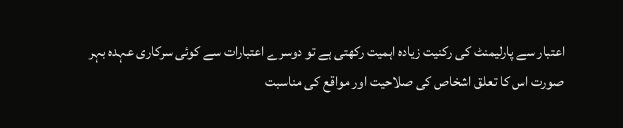اعتبار سے پارلیمنٹ کی رکنیت زیادہ اہمیت رکھتی ہے تو دوسرے اعتبارات سے کوئی سرکاری عہدہ بہر صورت اس کا تعلق اشخاص کی صلاحیت اور مواقع کی مناسبت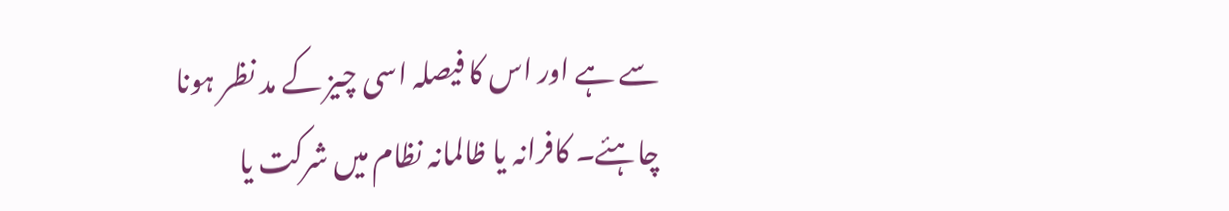سے ہے اور اس کا فیصلہ اسی چیز کے مد نظر ہونا چاہئے۔ کافرانہ یا ظالمانہ نظام میں شرکت یا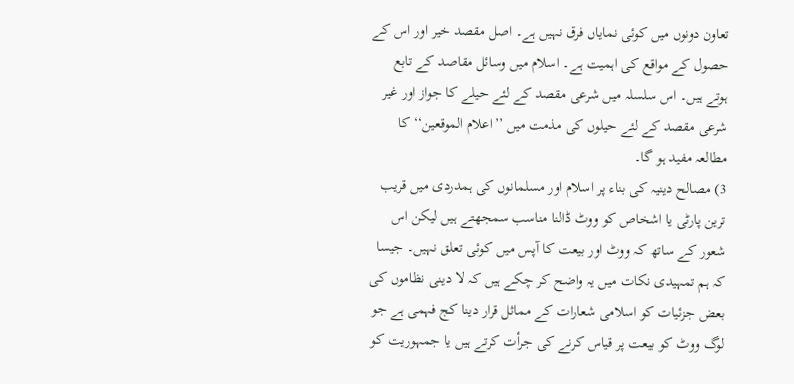تعاون دونوں میں کوئی نمایاں فرق نہیں ہے۔ اصل مقصد خیر اور اس کے حصول کے مواقع کی اہمیت ہے۔ اسلام میں وسائل مقاصد کے تابع ہوتے ہیں۔ اس سلسلہ میں شرعی مقصد کے لئے حیلے کا جواز اور غیر شرعی مقصد کے لئے حیلوں کی مذمت میں ’’اعلام الموقعین‘‘ کا مطالعہ مفید ہو گا۔
3) مصالح دینیہ کی بناء پر اسلام اور مسلمانوں کی ہمدردی میں قریب ترین پارٹی یا اشخاص کو ووٹ ڈالنا مناسب سمجھتے ہیں لیکن اس شعور کے ساتھ کہ ووٹ اور بیعت کا آپس میں کوئی تعلق نہیں۔ جیسا کہ ہم تمہیدی نکات میں یہ واضح کر چکے ہیں کہ لا دینی نظاموں کی بعض جزئیات کو اسلامی شعارات کے مماثل قرار دینا کج فہمی ہے جو لوگ ووٹ کو بیعت پر قیاس کرنے کی جرأت کرتے ہیں یا جمہوریت کو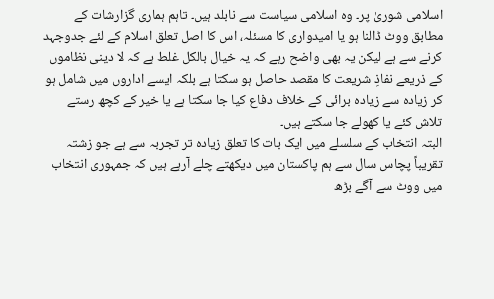اسلامی شوریٰ پر۔ وہ اسلامی سیاست سے نابلد ہیں۔ تاہم ہماری گزارشات کے مطابق ووٹ ڈالنا ہو یا امیدواری کا مسئلہ، اس کا اصل تعلق اسلام کے لئے جدوجہد کرنے سے ہے لیکن یہ بھی واضح رہے کہ یہ خیال بالکل غلط ہے کہ لا دینی نظاموں کے ذریعے نفاذِ شریعت کا مقصد حاصل ہو سکتا ہے بلکہ ایسے اداروں میں شامل ہو کر زیادہ سے زیادہ برائی کے خلاف دفاع کیا جا سکتا ہے یا خیر کے کچھ رستے تلاش کئے یا کھولے جا سکتے ہیں۔
البتہ انتخاب کے سلسلے میں ایک بات کا تعلق زیادہ تر تجربہ سے ہے جو زشتہ تقریباً پچاس سال سے ہم پاکستان میں دیکھتے چلے آرہے ہیں کہ جمہوری انتخاب میں ووٹ سے آگے بڑھ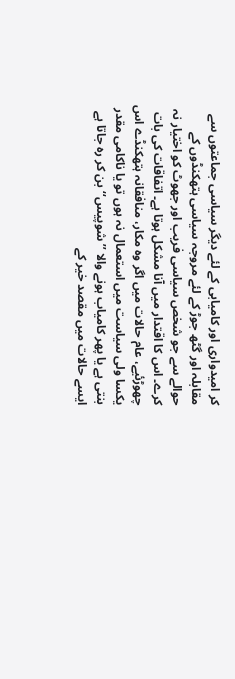کر امیدواری اور کامیابی کے لئے دیگر سیاسی جماعتوں سے مقابلہ اور گٹھ جوڑ کے لئے مروجہ سیاسی ہتھکنڈوں کے حوالے سے جو شخص سیاسی فریب اور جھوٹ کو اختیار نہ کرے۔ اس کا اقتدار میں آنا مشکل ہوتا ہے۔ اتفاقات کی بات چھوڑئیے، عام حالات میں اگر وہ مکار، منافقانہ ہتھکنڈے اس یکسا ولی سیاست میں استعمال نہ ہوں تو یا ناکامی مقدر بنتی ہے یا پھر کامیاب ہونے والا ’’شوپیس‘‘ بن کر رہ جاتا ہے ایسے حالات میں مقصد خیر کے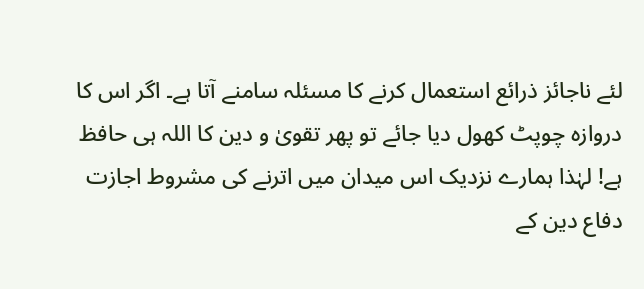لئے ناجائز ذرائع استعمال کرنے کا مسئلہ سامنے آتا ہے۔ اگر اس کا دروازہ چوپٹ کھول دیا جائے تو پھر تقویٰ و دین کا اللہ ہی حافظ ہے! لہٰذا ہمارے نزدیک اس میدان میں اترنے کی مشروط اجازت دفاع دین کے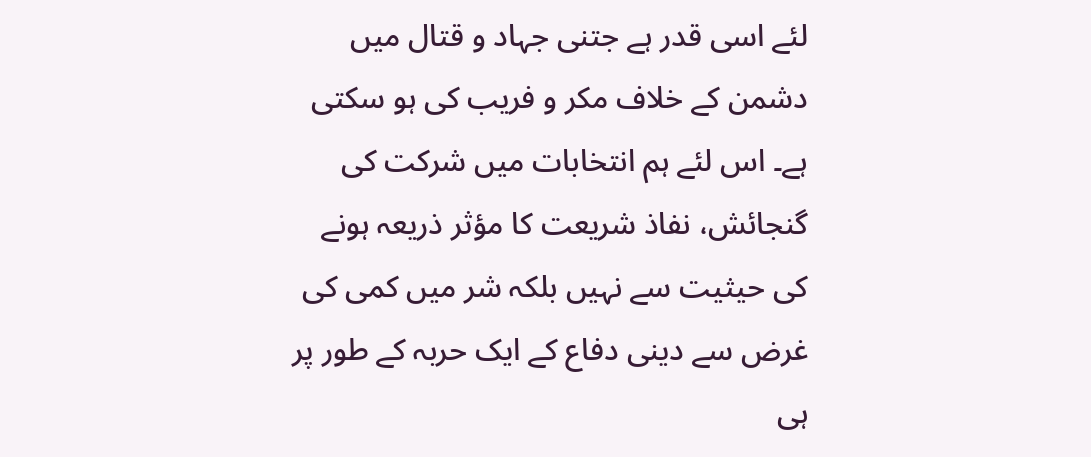لئے اسی قدر ہے جتنی جہاد و قتال میں دشمن کے خلاف مکر و فریب کی ہو سکتی ہے۔ اس لئے ہم انتخابات میں شرکت کی گنجائش، نفاذ شریعت کا مؤثر ذریعہ ہونے کی حیثیت سے نہیں بلکہ شر میں کمی کی غرض سے دینی دفاع کے ایک حربہ کے طور پر ہی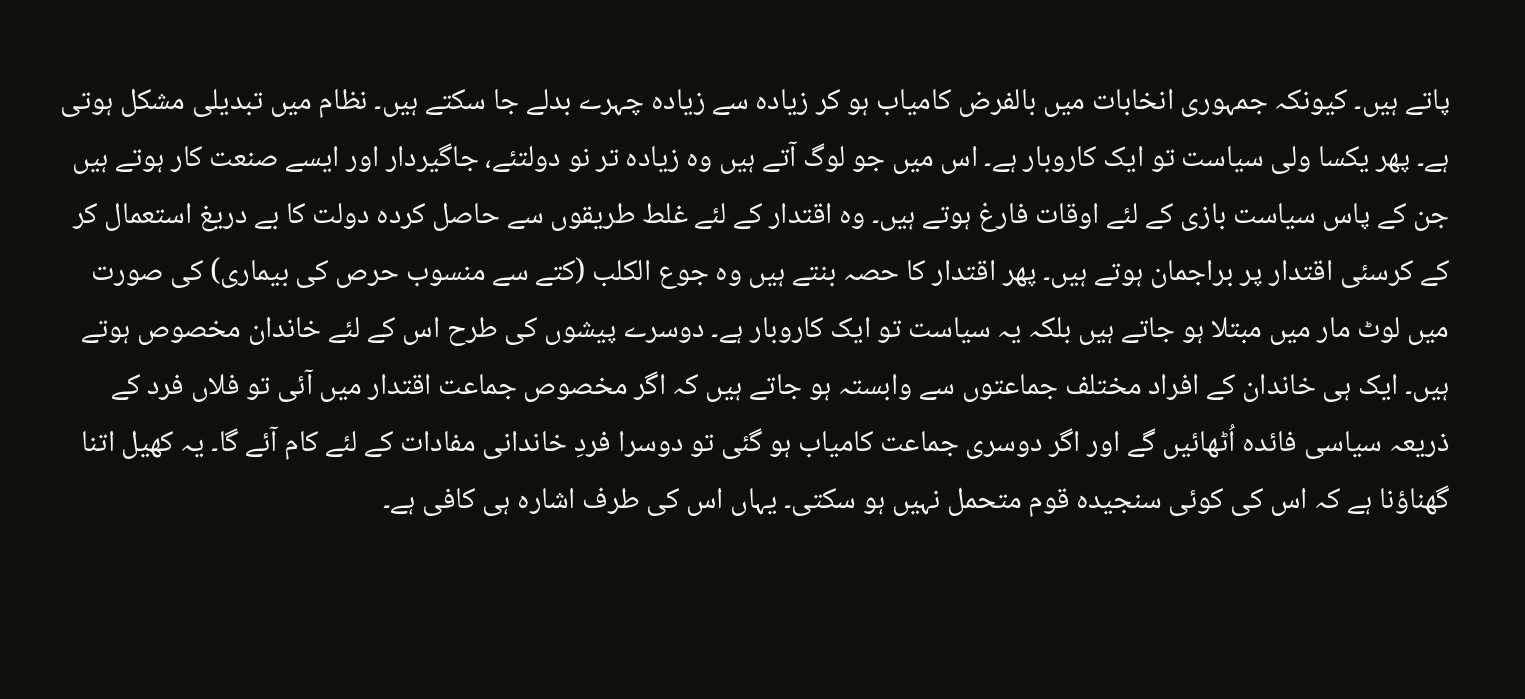پاتے ہیں۔ کیونکہ جمہوری انخابات میں بالفرض کامیاب ہو کر زیادہ سے زیادہ چہرے بدلے جا سکتے ہیں۔ نظام میں تبدیلی مشکل ہوتی ہے۔ پھر یکسا ولی سیاست تو ایک کاروبار ہے۔ اس میں جو لوگ آتے ہیں وہ زیادہ تر نو دولتئے، جاگیردار اور ایسے صنعت کار ہوتے ہیں جن کے پاس سیاست بازی کے لئے اوقات فارغ ہوتے ہیں۔ وہ اقتدار کے لئے غلط طریقوں سے حاصل کردہ دولت کا بے دریغ استعمال کر کے کرسئی اقتدار پر براجمان ہوتے ہیں۔ پھر اقتدار کا حصہ بنتے ہیں وہ جوع الکلب (کتے سے منسوب حرص کی بیماری) کی صورت میں لوٹ مار میں مبتلا ہو جاتے ہیں بلکہ یہ سیاست تو ایک کاروبار ہے۔ دوسرے پیشوں کی طرح اس کے لئے خاندان مخصوص ہوتے ہیں۔ ایک ہی خاندان کے افراد مختلف جماعتوں سے وابستہ ہو جاتے ہیں کہ اگر مخصوص جماعت اقتدار میں آئی تو فلاں فرد کے ذریعہ سیاسی فائدہ اُٹھائیں گے اور اگر دوسری جماعت کامیاب ہو گئی تو دوسرا فردِ خاندانی مفادات کے لئے کام آئے گا۔ یہ کھیل اتنا گھناؤنا ہے کہ اس کی کوئی سنجیدہ قوم متحمل نہیں ہو سکتی۔ یہاں اس کی طرف اشارہ ہی کافی ہے۔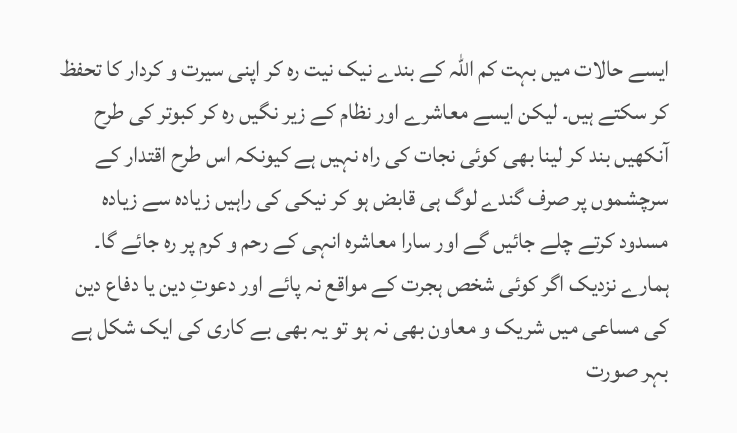ایسے حالات میں بہت کم اللہ کے بندے نیک نیت رہ کر اپنی سیرت و کردار کا تحفظ کر سکتے ہیں۔ لیکن ایسے معاشرے اور نظام کے زیر نگیں رہ کر کبوتر کی طرح آنکھیں بند کر لینا بھی کوئی نجات کی راہ نہیں ہے کیونکہ اس طرح اقتدار کے سرچشموں پر صرف گندے لوگ ہی قابض ہو کر نیکی کی راہیں زیادہ سے زیادہ مسدود کرتے چلے جائیں گے اور سارا معاشرہ انہی کے رحم و کرم پر رہ جائے گا۔
ہمارے نزدیک اگر کوئی شخص ہجرت کے مواقع نہ پائے اور دعوتِ دین یا دفاع دین کی مساعی میں شریک و معاون بھی نہ ہو تو یہ بھی بے کاری کی ایک شکل ہے بہر صورت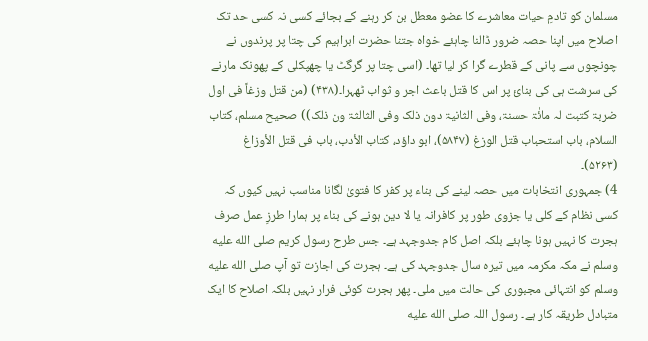مسلمان کو تادمِ حیات معاشرے کا عضو معطل بن کر رہنے کے بجائے کسی نہ کسی حد تک اصلاح میں اپنا حصہ ضرور ڈالنا چاہئے خواہ جتنا حضرت ابراہیم کی چتا پر پرندوں نے چونچوں سے پانی کے قطرے گرا کر لیا تھا۔ (اسی چتا پر گرگٹ یا چھپکلی کے پھونک مارنے کی سرشت ہی کی بنائ پر اس کا قتل باعث اجر و ثواب ٹھہرا۔(۴۳۸) (من قتل وزغاً فی اول ضربۃ کتبت لہ مائٰۃ حسنۃ، وفی الثانیۃ دون ذلک وفی الثالثۃ ون ذلک)) صحیح مسلم، کتاب السلام، باب استحباب قتل الوزغ (۵۸۴۷)، ابو داؤد، کتاب الأدب، باب فی قتل الأوزاغ (۵۲۶۳)۔
4) جمہوری انتخابات میں حصہ لینے کی بناء پر کفر کا فتویٰ لگانا مناسب نہیں کیوں کہ کسی نظام کے کلی یا جزوی طور پر کافرانہ یا لا دین ہونے کی بناء پر ہمارا طرزِ عمل صرف ہجرت کا نہیں ہونا چاہئے بلکہ اصل کام جدوجہد ہے۔ جس طرح رسول کریم صلى الله عليه وسلم نے مکہ مکرمہ میں تیرہ سال جدوجہد کی ہے۔ ہجرت کی اجازت تو آپ صلى الله عليه وسلم کو انتہائی مجبوری کی حالت میں ملی۔ پھر ہجرت کوئی فرار نہیں بلکہ اصلاح کا ایک متبادل طریقہ کار ہے۔ رسول اللہ صلى الله عليه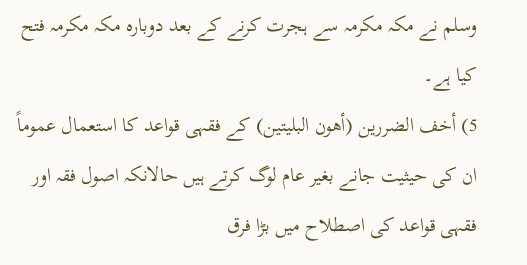وسلم نے مکہ مکرمہ سے ہجرت کرنے کے بعد دوبارہ مکہ مکرمہ فتح کیا ہے۔
5) أخف الضررین (أھون البلیتین) کے فقہی قواعد کا استعمال عموماً ان کی حیثیت جانے بغیر عام لوگ کرتے ہیں حالانکہ اصول فقہ اور فقہی قواعد کی اصطلاح میں بڑا فرق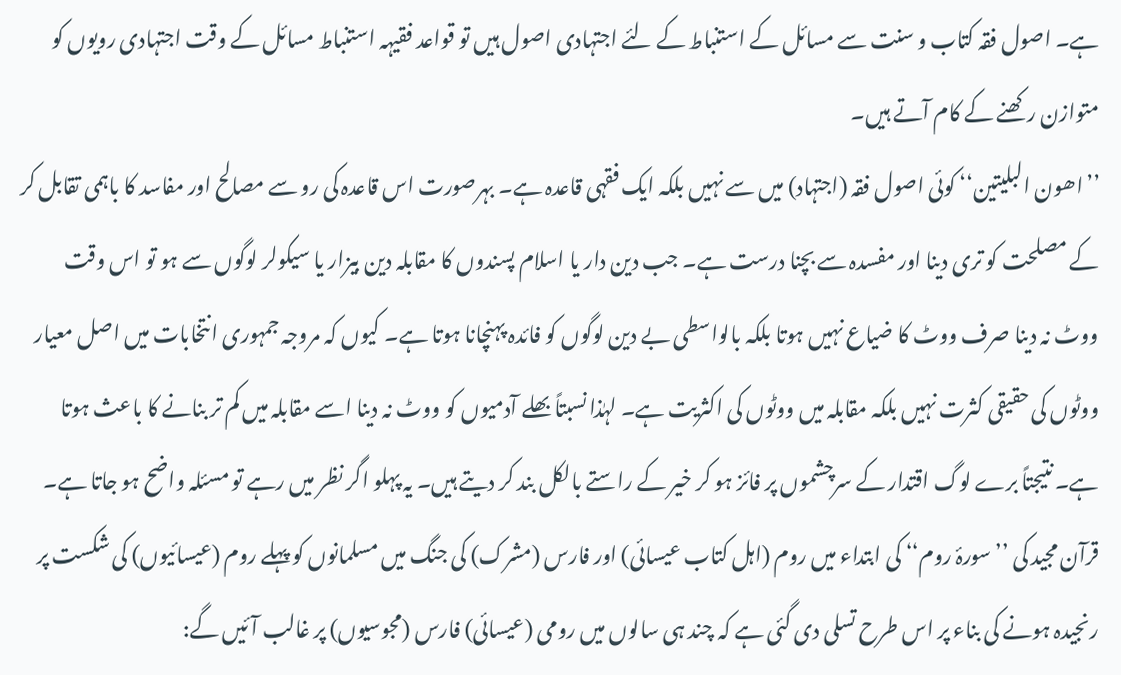ہے۔ اصول فقہ کتاب و سنت سے مسائل کے استنباط کے لئے اجتہادی اصول ہیں تو قواعد فقیہہ استنباط مسائل کے وقت اجتہادی رویوں کو متوازن رکھنے کے کام آتے ہیں۔
’’اھون البلیتین‘‘ کوئی اصول فقہ (اجتہاد) میں سے نہیں بلکہ ایک فقہی قاعدہ ہے۔ بہرصورت اس قاعدہ کی رو سے مصالح اور مفاسد کا باہمی تقابل کر کے مصلحت کو تری دینا اور مفسدہ سے بچنا درست ہے۔ جب دین دار یا اسلام پسندوں کا مقابلہ دین بیزار یا سیکولر لوگوں سے ہو تو اس وقت ووٹ نہ دینا صرف ووٹ کا ضیاع نہیں ہوتا بلکہ بالواسطی بے دین لوگوں کو فائدہ پہنچانا ہوتا ہے۔ کیوں کہ مروجہ جمہوری انتخابات میں اصل معیار ووٹوں کی حقیقی کثرت نہیں بلکہ مقابلہ میں ووٹوں کی اکثریت ہے۔ لہٰذا نسبتاً بھلے آدمیوں کو ووٹ نہ دینا اسے مقابلہ میں کم تر بنانے کا باعث ہوتا ہے۔ نتیجتاً برے لوگ اقتدار کے سرچشموں پر فائز ہو کر خیر کے راستے بالکل بند کر دیتے ہیں۔ یہ پہلو اگر نظر میں رہے تو مسئلہ واضح ہو جاتا ہے۔ قرآن مجید کی ’’سورۂ روم‘‘ کی ابتداء میں روم (اہل کتاب عیسائی) اور فارس (مشرک) کی جنگ میں مسلمانوں کو پہلے روم (عیسائیوں) کی شکست پر رنجیدہ ہونے کی بناء پر اس طرح تسلی دی گئی ہے کہ چند ہی سالوں میں رومی (عیسائی) فارس (مجوسیوں) پر غالب آئیں گے: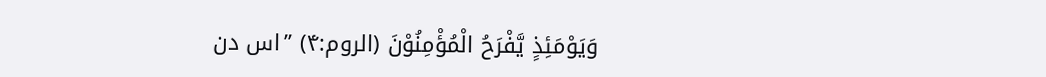وَیَوْمَئِذٍ یَّفْرَحُ الْمُؤْمِنُوْنَ (الروم:۴) ’’اس دن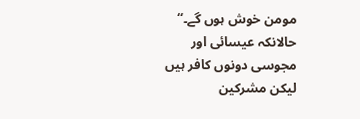مومن خوش ہوں گے۔‘‘
حالانکہ عیسائی اور مجوسی دونوں کافر ہیں لیکن مشرکین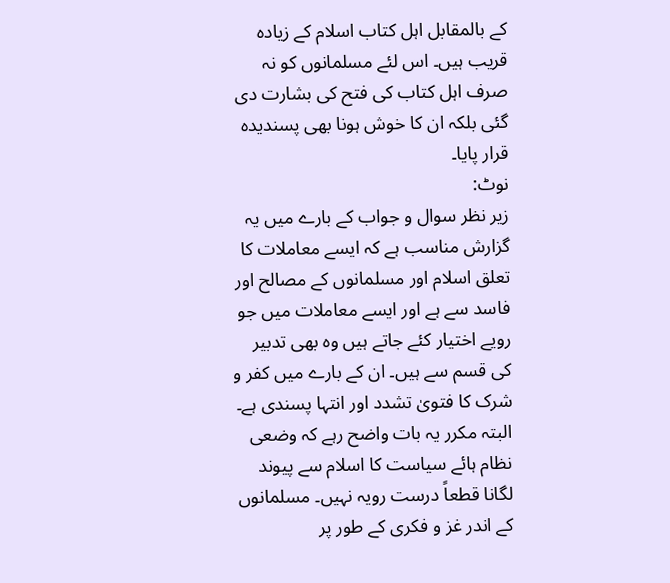کے بالمقابل اہل کتاب اسلام کے زیادہ قریب ہیں۔ اس لئے مسلمانوں کو نہ صرف اہل کتاب کی فتح کی بشارت دی گئی بلکہ ان کا خوش ہونا بھی پسندیدہ قرار پایا۔
نوٹ:
زیر نظر سوال و جواب کے بارے میں یہ گزارش مناسب ہے کہ ایسے معاملات کا تعلق اسلام اور مسلمانوں کے مصالح اور فاسد سے ہے اور ایسے معاملات میں جو رویے اختیار کئے جاتے ہیں وہ بھی تدبیر کی قسم سے ہیں۔ ان کے بارے میں کفر و شرک کا فتویٰ تشدد اور انتہا پسندی ہے۔ البتہ مکرر یہ بات واضح رہے کہ وضعی نظام ہائے سیاست کا اسلام سے پیوند لگانا قطعاً درست رویہ نہیں۔ مسلمانوں کے اندر غز و فکری کے طور پر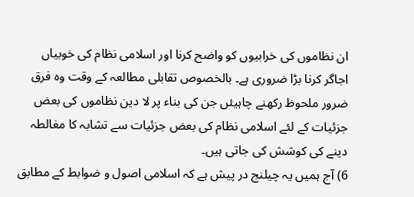ان نظاموں کی خرابیوں کو واضح کرنا اور اسلامی نظام کی خوبیاں اجاگر کرنا بڑا ضروری ہے۔ بالخصوص تقابلی مطالعہ کے وقت وہ فرق ضرور ملحوظ رکھنے چاہیئں جن کی بناء پر لا دین نظاموں کی بعض جزئیات کے لئے اسلامی نظام کی بعض جزئیات سے تشابہ کا مغالطہ دینے کی کوشش کی جاتی ہیں۔
6) آج ہمیں یہ چیلنج در پیش ہے کہ اسلامی اصول و ضوابط کے مطابق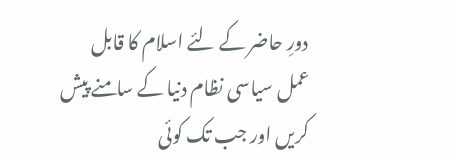دورِ حاضر کے لئے اسلام کا قابل عمل سیاسی نظام دنیا کے سامنے پیش کریں اور جب تک کوئی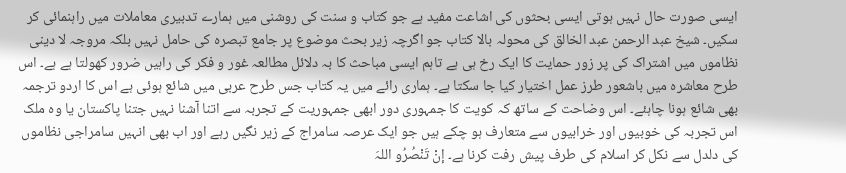ایسی صورت حال نہیں ہوتی ایسی بحثوں کی اشاعت مفید ہے جو کتاب و سنت کی روشنی میں ہمارے تدبیری معاملات میں راہنمائی کر سکیں۔ شیخ عبد الرحمن عبد الخالق کی محولہ بالا کتاب جو اگرچہ زیر بحث موضوع پر جامع تبصرہ کی حامل نہیں بلکہ مروجہ لا دینی نظاموں میں اشتراک کی پر زور حمایت کا ایک رخ ہی ہے تاہم ایسی مباحث کا بہ دلائل مطالعہ غور و فکر کی راہیں ضرور کھولتا ہے ہے۔ اس طرح معاشرہ میں باشعور طرز عمل اختیار کیا جا سکتا ہے۔ ہماری رائے میں یہ کتاب جس طرح عربی میں شائع ہوئی ہے اس کا اردو ترجمہ بھی شائع ہونا چاہئے۔ اس وضاحت کے ساتھ کہ کویت کا جمہوری دور ابھی جمہوریت کے تجربہ سے اتنا آشنا نہیں جتنا پاکستان یا وہ ملک اس تجربہ کی خوبیوں اور خرابیوں سے متعارف ہو چکے ہیں جو ایک عرصہ سامراج کے زیر نگیں رہے اور اب بھی انہیں سامراجی نظاموں کی دلدل سے نکل کر اسلام کی طرف پیش رفت کرنا ہے۔ إنْ تَنْصُرُو اللہَ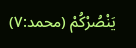یَنْصُرْکُمْ (محمد:۷)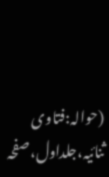(حوالہ:فتاوی ثنائیہ،جلداول،صفحہ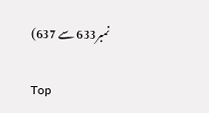نمبر633 سے 637)

Top